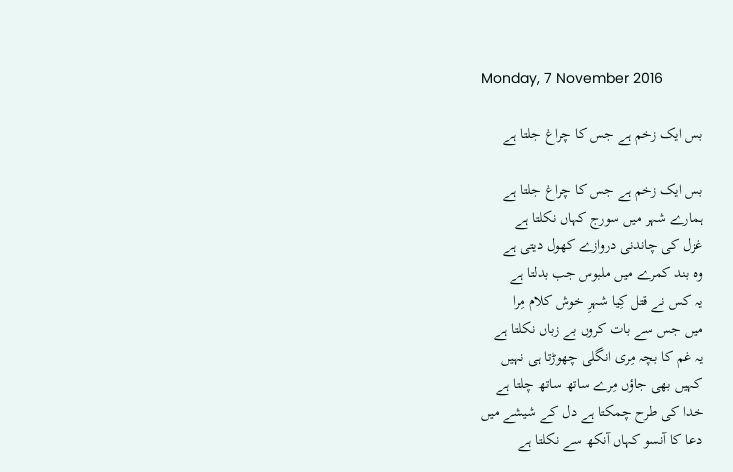Monday, 7 November 2016

بس ایک زخم ہے جس کا چراغ جلتا ہے

بس ایک زخم ہے جس کا چراغ جلتا ہے
ہمارے شہر میں سورج کہاں نکلتا ہے
غزل کی چاندنی دروازے کھول دیتی ہے
وہ بند کمرے میں ملبوس جب بدلتا ہے
یہ کس نے قتل کِیا شہرِ خوش کلام مِرا
میں جس سے بات کروں بے زباں نکلتا ہے
یہ غم کا بچہ مِری انگلی چھوڑتا ہی نہیں
کہیں بھی جاؤں مِرے ساتھ ساتھ چلتا ہے
خدا کی طرح چمکتا ہے دل کے شیشے میں
دعا کا آنسو کہاں آنکھ سے نکلتا ہے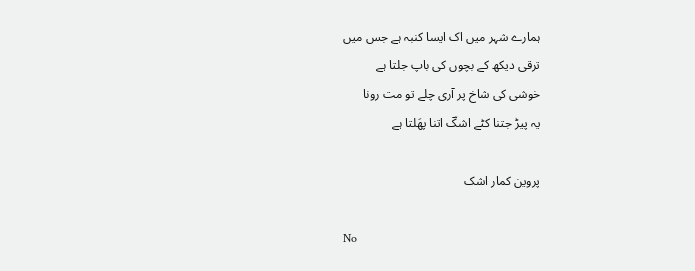ہمارے شہر میں اک ایسا کنبہ ہے جس میں
ترقی دیکھ کے بچوں کی باپ جلتا ہے
خوشی کی شاخ پر آری چلے تو مت رونا
یہ پیڑ جتنا کٹے اشکؔ اتنا پھَلتا ہے

پروین کمار اشک

No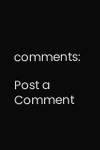comments:

Post a Comment